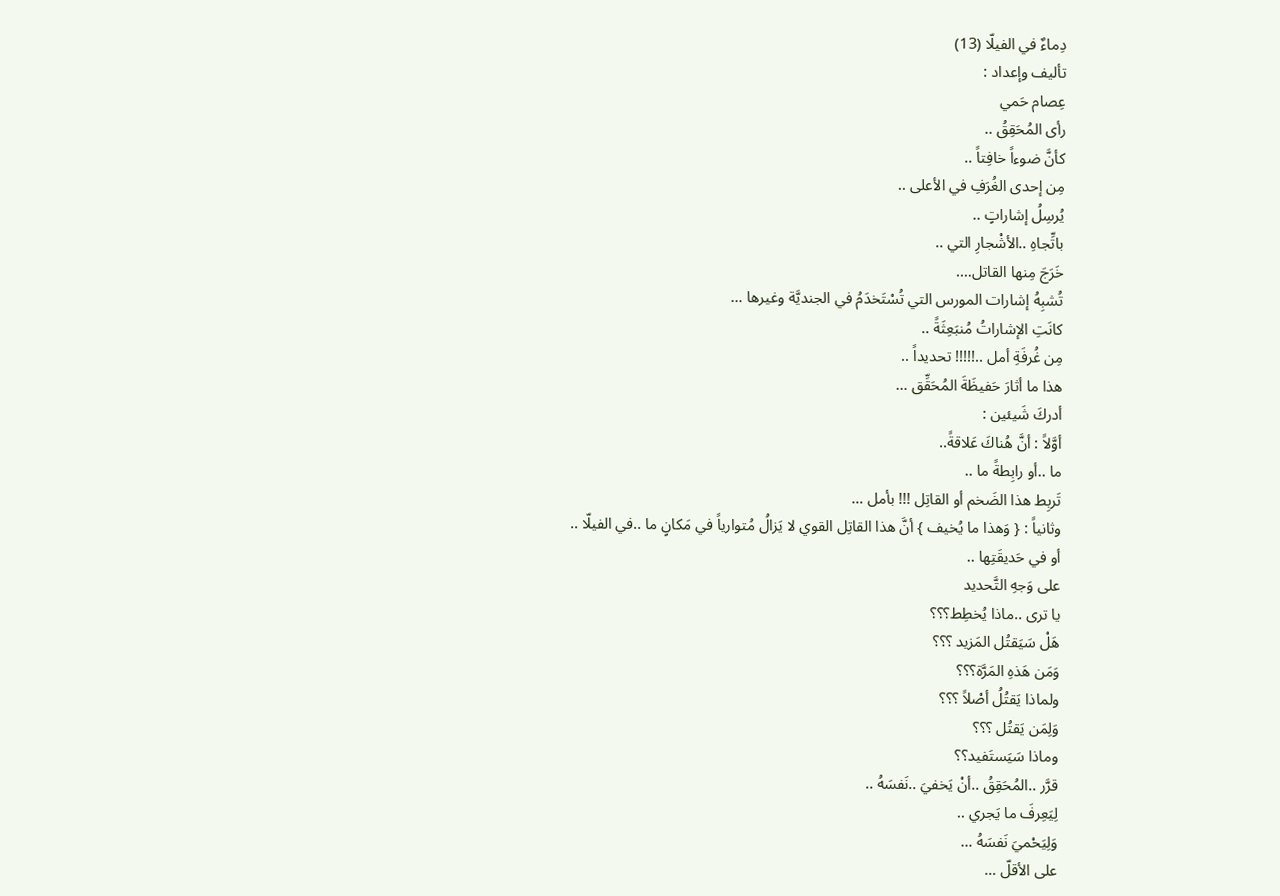دِماءٌ في الفيلّا (13)
تأليف وإعداد :
عِصام حَمي
رأى المُحَقِقُ ..
كأنَّ ضوءاً خافِتاً ..
مِن إحدى الغُرَفِ في الأعلى ..
يُرسِلُ إشاراتٍ ..
باتِّجاهِ ..الأشْجارِ التي ..
خَرَجَ مِنها القاتل….
تُشبِهُ إشارات المورس التي تُسْتَخدَمُ في الجنديَّة وغيرها …
كانَتِ الإشاراتُ مُنبَعِثَةً ..
مِن غُرفَةِ أمل ..!!!!! تحديداً ..
هذا ما أثارَ حَفيظَةَ المُحَقِّق …
أدركَ شَيئين :
أوَّلاً : أنَّ هُناكَ عَلاقةً..
ما ..أو رابِطةً ما ..
تَربِط هذا الضَخم أو القاتِل !!! بأمل …
وثانياً : { وَهذا ما يُخيف } أنَّ هذا القاتِل القوي لا يَزالُ مُتوارياً في مَكانٍ ما ..في الفيلّا ..
أو في حَديقَتِها ..
على وَجهِ التَّحديد
يا ترى ..ماذا يُخطِط؟؟؟
هَلْ سَيَقتُل المَزيد ؟؟؟
وَمَن هَذهِ المَرَّة؟؟؟
ولماذا يَقتُلُ أصْلاً ؟؟؟
وَلِمَن يَقتُل ؟؟؟
وماذا سَيَستَفيد؟؟
قرَّر ..المُحَقِقُ ..أنْ يَخفيَ ..نَفسَهُ ..
لِيَعِرفَ ما يَجري ..
وَلِيَحْميَ نَفسَهُ …
على الأقلّ …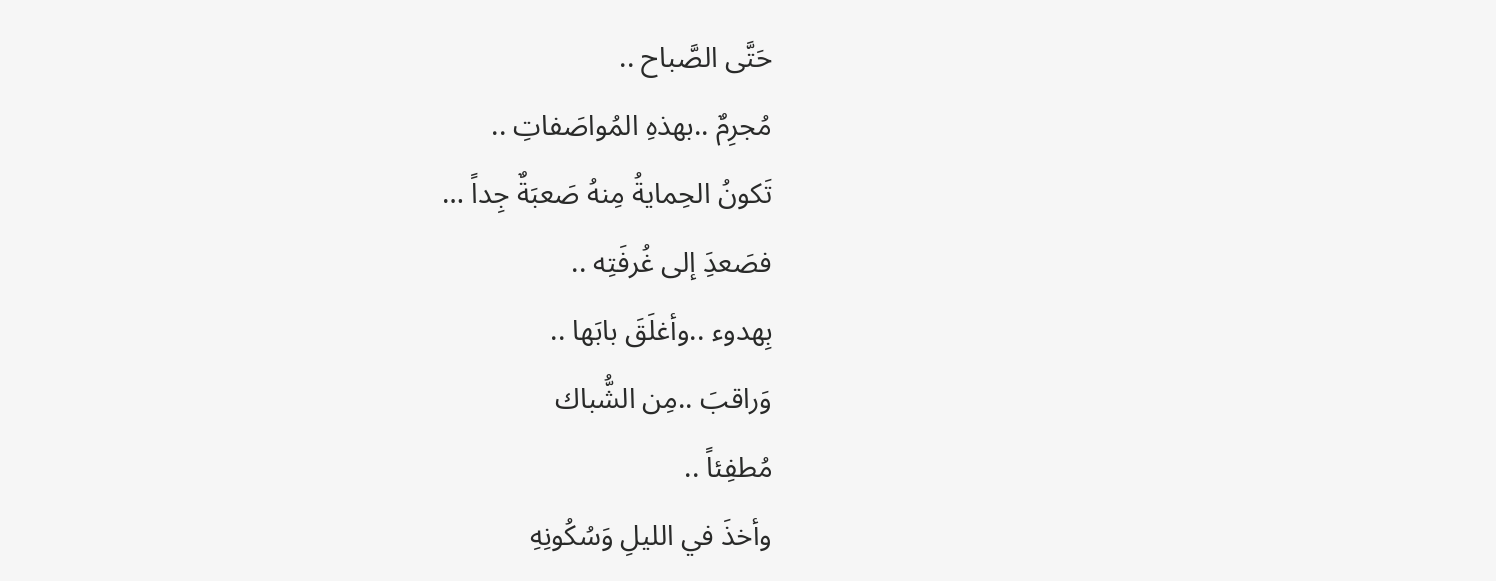حَتَّى الصَّباح ..
مُجرِمٌ ..بهذهِ المُواصَفاتِ ..
تَكونُ الحِمايةُ مِنهُ صَعبَةٌ جِداً …
فصَعدَِ إلى غُرفَتِه ..
بِهدوء ..وأغلَقَ بابَها ..
وَراقبَ ..مِن الشُّباك
مُطفِئاً ..
وأخذَ في الليلِ وَسُكُونِهِ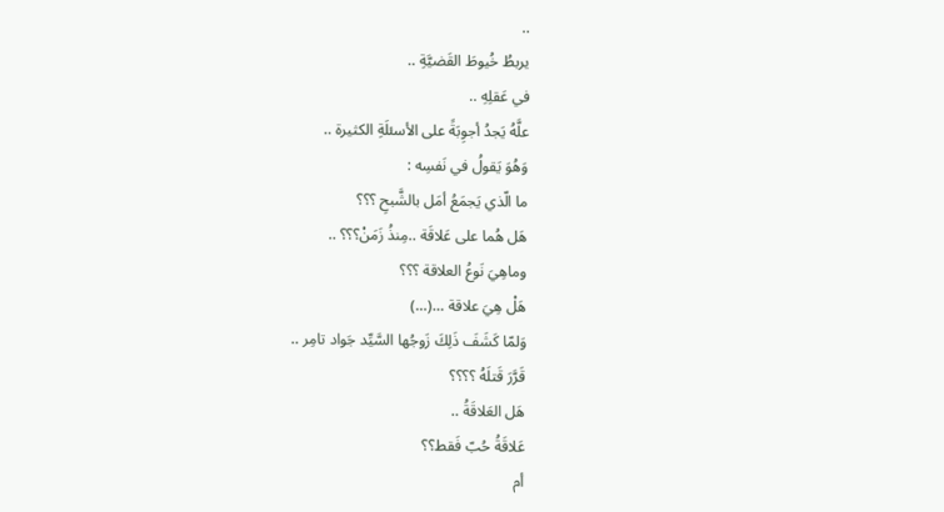..
يربطُ خُيوطَ القَضيَّةِ ..
في عَقلِهِ ..
علَّهُ يَجدُ أجوِبَةً على الأسئلَةِ الكثيرة ..
وَهُوَ يَقولُ في نَفسِه :
ما الّذي يَجمَعُ أمَل بالشَّبحِ ؟؟؟
هَل هُما على عَلاقَة ..مِنذُ زَمَنْ؟؟؟ ..
وماهِيَ نَوعُ العلاقة ؟؟؟
هَلْ هِيَ علاقة …(…)
وَلمّا كَشَفَ ذَلِكَ زَوجُها السَّيِّد جَواد تامِر ..
قَرَّرَ قَتلَهُ ؟؟؟؟
هَل العَلاقَةُ ..
عَلاقَةُ حُبّ فَقط؟؟
أم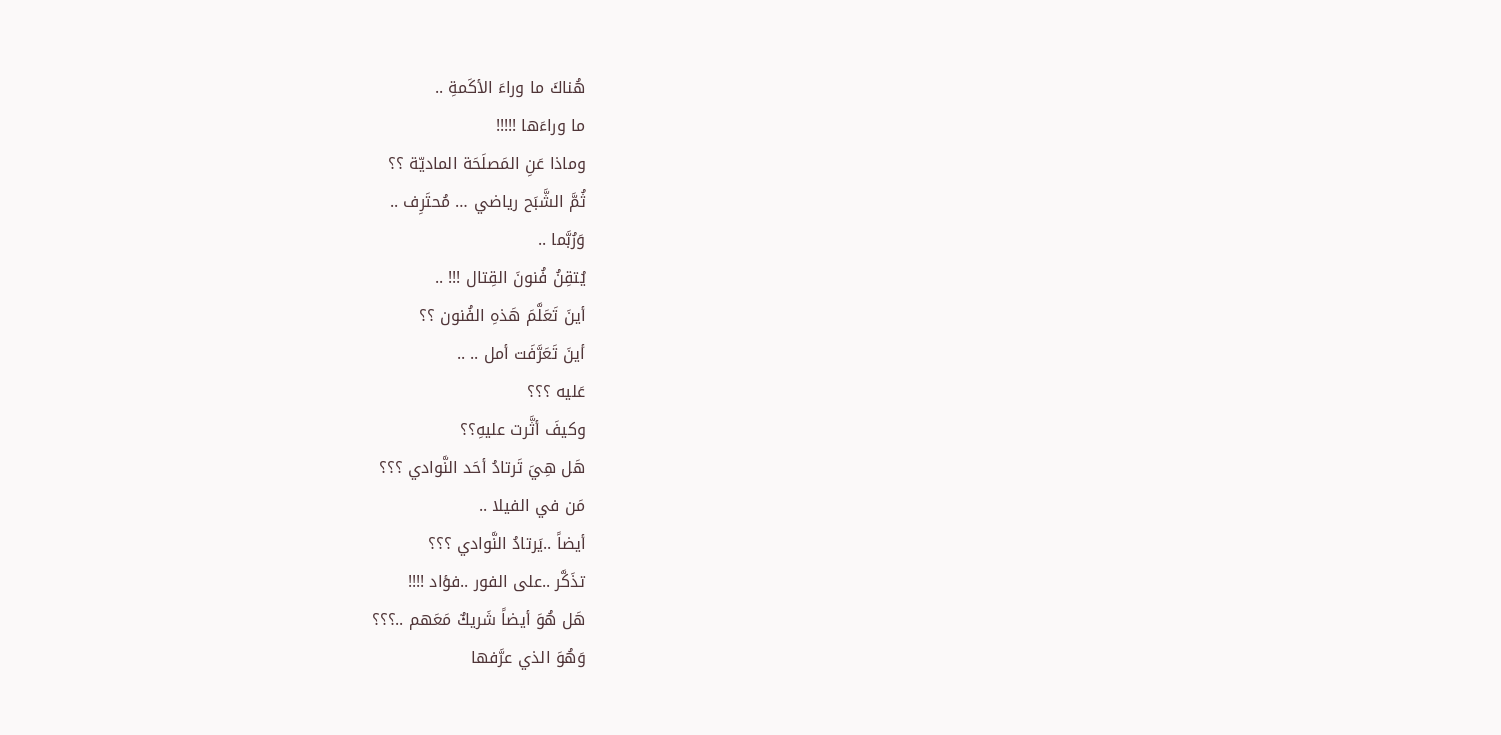هُناكَ ما وراءَ الأكَمةِ ..
ما وراءَها !!!!!
وماذا عَنِ المَصلَحَة الماديّة ؟؟
ثُمَّ الشَّبَح رياضي … مُحتَرِف ..
وَرُبَّما ..
يُتقِنُ فُنونَ القِتال !!! ..
أينَ تَعَلَّمَ هَذهِ الفُنون ؟؟
أينَ تَعَرَّفَت أمل .. ..
عَليه ؟؟؟
وكيفَ أثَّرت عليهِ؟؟
هَل هِيَ تَرتادُ أحَد النَّوادي ؟؟؟
مَن في الفيلا ..
أيضاً ..يَرتادُ النَّوادي ؟؟؟
تذَكَّر ..على الفور ..فؤاد !!!!
هَل هُوَ أيضاً شَريكٌ مَعَهم ..؟؟؟
وَهُوَ الذي عرَّفها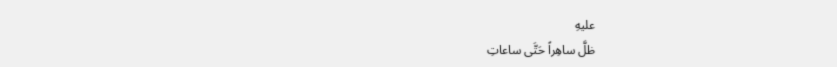عليهِ
ظلَّ ساهِراً حَتَّى ساعاتِ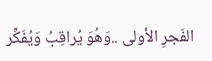الفَجرِ الأولى ..وَهُوَ يُراقِبُ وَيُفَكِّر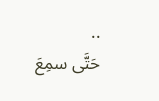..
حَتَّى سمِعَ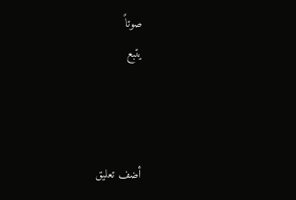صوتاً
يتبع



أضف تعليق